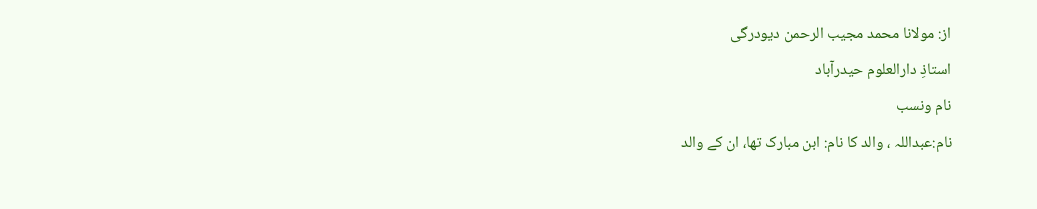از: مولانا محمد مجیب الرحمن دیودرگی
استاذِ دارالعلوم حیدرآباد
نام ونسب
نام:عبداللہ ، والد کا نام: ابن مبارک تھا، ان کے والد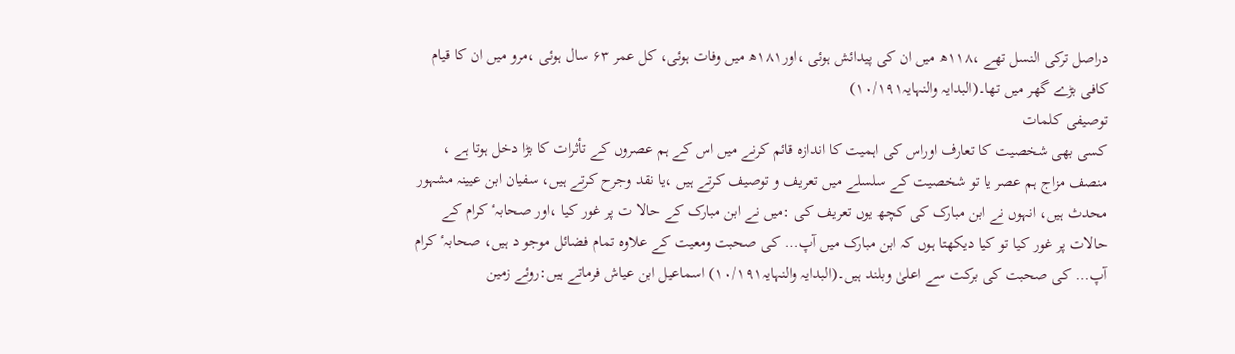دراصل ترکی النسل تھے ،۱۱۸ھ میں ان کی پیدائش ہوئی ،اور۱۸۱ھ میں وفات ہوئی، کل عمر ۶۳ سال ہوئی ،مرو میں ان کا قیام کافی بڑے گھر میں تھا۔(البدایہ والنہایہ۱۰/۱۹۱)
توصیفی کلمات
کسی بھی شخصیت کا تعارف اوراس کی اہمیت کا اندازہ قائم کرنے میں اس کے ہم عصروں کے تأثرات کا بڑا دخل ہوتا ہے ، منصف مزاج ہم عصر یا تو شخصیت کے سلسلے میں تعریف و توصیف کرتے ہیں ،یا نقد وجرح کرتے ہیں، سفیان ابن عیینہ مشہور محدث ہیں، انہوں نے ابن مبارک کی کچھ یوں تعریف کی :میں نے ابن مبارک کے حالا ت پر غور کیا ،اور صحابہٴ کرام کے حالات پر غور کیا تو کیا دیکھتا ہوں کہ ابن مبارک میں آپ… کی صحبت ومعیت کے علاوہ تمام فضائل موجو د ہیں، صحابہٴ کرام آپ… کی صحبت کی برکت سے اعلیٰ وبلند ہیں۔(البدایہ والنہایہ۱۰/۱۹۱) اسماعیل ابن عیاش فرماتے ہیں:روئے زمین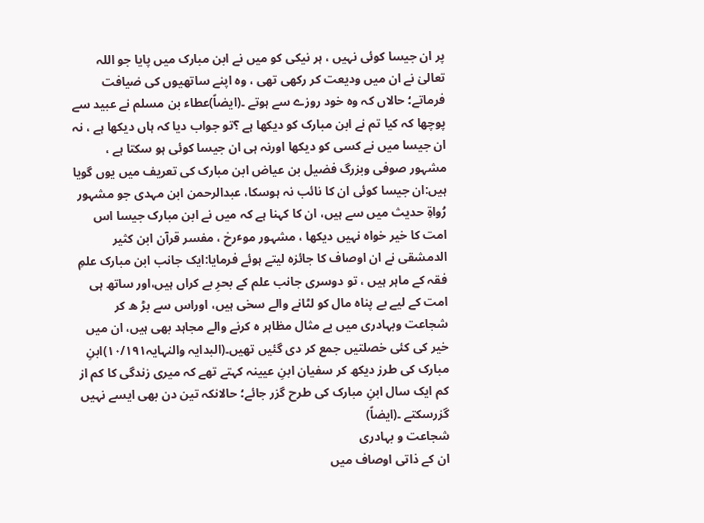پر ان جیسا کوئی نہیں ، ہر نیکی کو میں نے ابن مبارک میں پایا جو اللہ تعالیٰ نے ان میں ودیعت کر رکھی تھی ، وہ اپنے ساتھیوں کی ضیافت فرماتے؛ حالاں کہ وہ خود روزے سے ہوتے ۔(ایضاً)عطاء بن مسلم نے عبید سے پوچھا کہ کیا تم نے ابن مبارک کو دیکھا ہے ؟تو جواب دیا کہ ہاں دیکھا ہے ، نہ ان جیسا میں نے کسی کو دیکھا اورنہ ہی ان جیسا کوئی ہو سکتا ہے ، مشہور صوفی وبزرگ فضیل بن عیاض ابن مبارک کی تعریف میں یوں گویا ہیں:ان جیسا کوئی ان کا نائب نہ ہوسکا، عبدالرحمن ابن مہدی جو مشہور رُواةِ حدیث میں سے ہیں، ان کا کہنا ہے کہ میں نے ابن مبارک جیسا اس امت کا خیر خواہ نہیں دیکھا ، مشہور موٴرخ ، مفسر قرآن ابن کثیر الدمشقی نے ان اوصاف کا جائزہ لیتے ہوئے فرمایا:ایک جانب ابن مبارک علمِ فقہ کے ماہر ہیں ، تو دوسری جانب علم کے بحرِ بے کراں ہیں،اور ساتھ ہی امت کے لیے بے پناہ مال کو لٹانے والے سخی ہیں، اوراس سے بڑ ھ کر شجاعت وبہادری میں بے مثال مظاہر ہ کرنے والے مجاہد بھی ہیں، ان میں خیر کی کئی خصلتیں جمع کر دی گئیں تھیں۔(البدایہ والنہایہ۱۰/۱۹۱)ابنِ مبارک کی طرز دیکھ کر سفیان ابنِ عیینہ کہتے تھے کہ میری زندگی کا کم از کم ایک سال ابنِ مبارک کی طرح گزر جائے؛ حالانکہ تین دن بھی ایسے نہیں گزرسکتے ۔(ایضاً)
شجاعت و بہادری
ان کے ذاتی اوصاف میں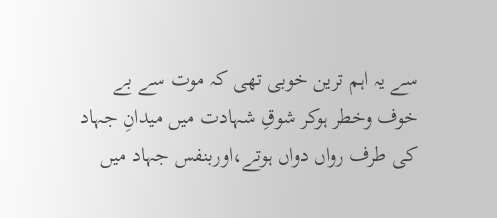سے یہ اہم ترین خوبی تھی کہ موت سے بے خوف وخطر ہوکر شوقِ شہادت میں میدانِ جہاد کی طرف رواں دواں ہوتے،اوربنفس جہاد میں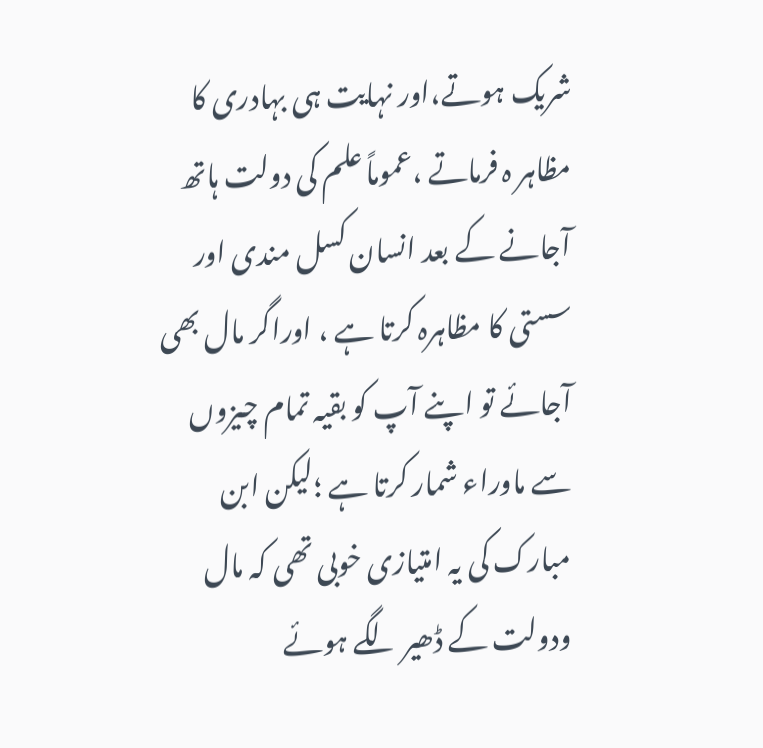شریک ہوتے،اور نہایت ہی بہادری کا مظاہر ہ فرماتے ،عموماً علم کی دولت ہاتھ آجانے کے بعد انسان کسل مندی اور سستی کا مظاہرہ کرتا ہے ، اوراگر مال بھی آجائے تو اپنے آپ کو بقیہ تمام چیزوں سے ماوراء شمار کرتا ہے ؛لیکن ابن مبارک کی یہ امتیازی خوبی تھی کہ مال ودولت کے ڈھیر لگے ہوئے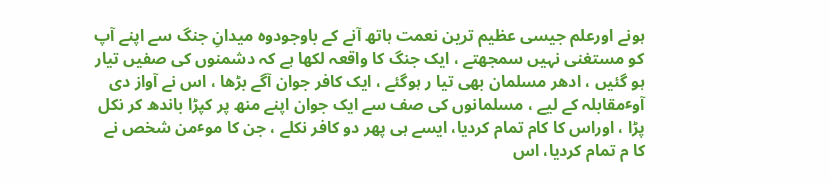ہونے اورعلم جیسی عظیم ترین نعمت ہاتھ آنے کے باوجودوہ میدانِ جنگ سے اپنے آپ کو مستغنی نہیں سمجھتے ، ایک جنگ کا واقعہ لکھا ہے کہ دشمنوں کی صفیں تیار ہو گئیں ، ادھر مسلمان بھی تیا ر ہوگئے ، ایک کافر جوان آگے بڑھا ، اس نے آواز دی آوٴمقابلہ کے لیے ، مسلمانوں کی صف سے ایک جوان اپنے منھ پر کپڑا باندھ کر نکل پڑا ، اوراس کا کام تمام کردیا، ایسے ہی پھر دو کافر نکلے ، جن کا موٴمن شخص نے کا م تمام کردیا، اس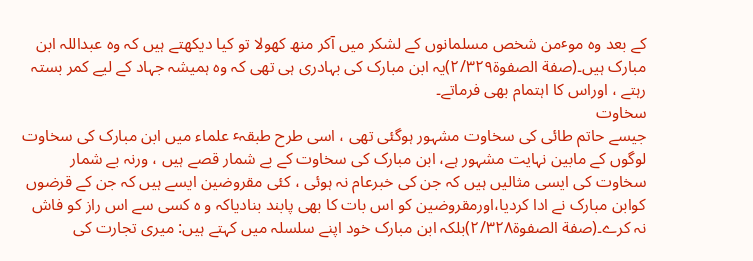کے بعد وہ موٴمن شخص مسلمانوں کے لشکر میں آکر منھ کھولا تو کیا دیکھتے ہیں کہ وہ عبداللہ ابن مبارک ہیں۔(صفة الصفوة۲/۳۲۹)یہ ابن مبارک کی بہادری ہی تھی کہ وہ ہمیشہ جہاد کے لیے کمر بستہ رہتے ، اوراس کا اہتمام بھی فرماتے۔
سخاوت
جیسے حاتم طائی کی سخاوت مشہور ہوگئی تھی ، اسی طرح طبقہٴ علماء میں ابن مبارک کی سخاوت لوگوں کے مابین نہایت مشہور ہے، ابن مبارک کی سخاوت کے بے شمار قصے ہیں ، ورنہ بے شمار سخاوت کی ایسی مثالیں ہیں کہ جن کی خبرعام نہ ہوئی ، کئی مقروضین ایسے ہیں کہ جن کے قرضوں کوابن مبارک نے ادا کردیا،اورمقروضین کو اس بات کا بھی پابند بنادیاکہ و ہ کسی سے اس راز کو فاش نہ کرے۔(صفة الصفوة۲/۳۲۸)بلکہ ابن مبارک خود اپنے سلسلہ میں کہتے ہیں: میری تجارت کی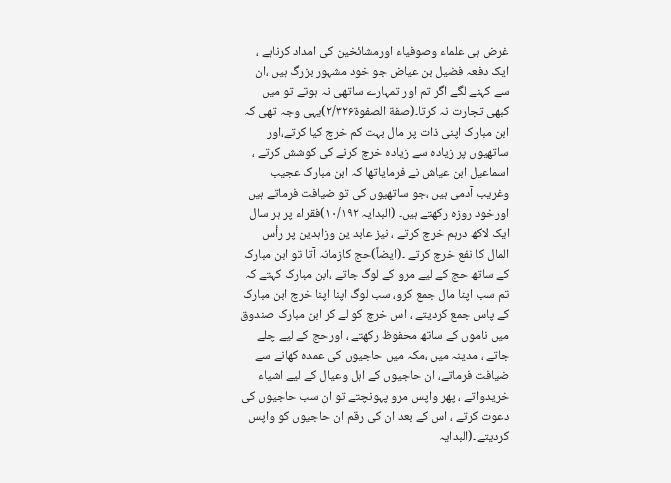غرض ہی علماء وصوفیاء اورمشائخین کی امداد کرناہے ، ایک دفعہ فضیل بن عیاض جو خود مشہور بزرگ ہیں ،ان سے کہنے لگے اگر تم اور تمہارے ساتھی نہ ہوتے تو میں کبھی تجارت نہ کرتا۔(صفة الصفوة۲/۳۲۶)یہی وجہ تھی کہ ابن مبارک اپنی ذات پر مال بہت کم خرچ کیا کرتے،اور ساتھیوں پر زیادہ سے زیادہ خرچ کرنے کی کوشش کرتے ، اسماعیل ابن عیاش نے فرمایاتھا کہ ابن مبارک عجیب وغریب آدمی ہیں ،جو ساتھیوں کی تو ضیافت فرماتے ہیں اورخود روزہ رکھتے ہیں۔ (البدایہ ۱۰/۱۹۲)فقراء پر ہر سال ایک لاکھ درہم خرچ کرتے ، نیز عابد ین وزاہدین پر رأس المال کا نفع خرچ کرتے ۔(ایضاً)حج کازمانہ آتا تو ابن مبارک کے ساتھ حج کے لیے مرو کے لوگ جاتے ،ابن مبارک کہتے کہ تم سب اپنا مال جمع کرو، سب لوگ اپنا اپنا خرچ ابن مبارک کے پاس جمع کردیتے ، اس خرچ کو لے کر ابن مبارک صندوق میں ناموں کے ساتھ محفوظ رکھتے ، اورحج کے لیے چلے جاتے ، مدینہ میں ،مکہ میں حاجیوں کی عمدہ کھانے سے ضیافت فرماتے، ان حاجیوں کے اہل وعیال کے لیے اشیاء خریدواتے ، پھر واپس مرو پہونچتے تو ان سب حاجیوں کی دعوت کرتے ، اس کے بعد ان کی رقم ان حاجیوں کو واپس کردیتے۔(البدایہ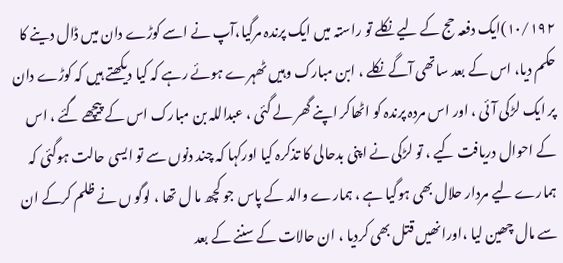۱۰/۱۹۲)ایک دفعہ حج کے لیے نکلے تو راستہ میں ایک پرندہ مرگیا،آپ نے اسے کوڑے دان میں ڈال دینے کا حکم دیا، اس کے بعد ساتھی آگے نکلے ، ابن مبارک وہیں ٹھہرے ہوئے رہے کہ کیا دیکھتے ہیں کہ کوڑے دان پر ایک لڑکی آئی ، اور اس مردہ پرندہ کو اٹھاکر اپنے گھر لے گئی ، عبداللہ بن مبارک اس کے پیچھے گئے ، اس کے احوال دریافت کیے ، تو لڑکی نے اپنی بدحالی کا تذکرہ کیا اورکہا کہ چند دنوں سے تو ایسی حالت ہوگئی کہ ہمارے لیے مردار حلال بھی ہوگیا ہے ، ہمارے والد کے پاس جو کچھ ما ل تھا ، لوگو ں نے ظلم کرکے ان سے مال چھین لیا ،اورانھیں قتل بھی کردیا ، ان حالات کے سننے کے بعد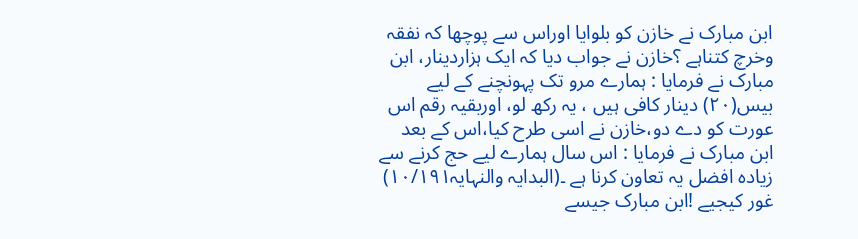ابن مبارک نے خازن کو بلوایا اوراس سے پوچھا کہ نفقہ وخرچ کتناہے ؟خازن نے جواب دیا کہ ایک ہزاردینار، ابن مبارک نے فرمایا : ہمارے مرو تک پہونچنے کے لیے بیس(۲۰) دینار کافی ہیں ، یہ رکھ لو، اوربقیہ رقم اس عورت کو دے دو،خازن نے اسی طرح کیا،اس کے بعد ابن مبارک نے فرمایا : اس سال ہمارے لیے حج کرنے سے زیادہ افضل یہ تعاون کرنا ہے ۔(البدایہ والنہایہ۱۰/۱۹۱)
غور کیجیے !ابن مبارک جیسے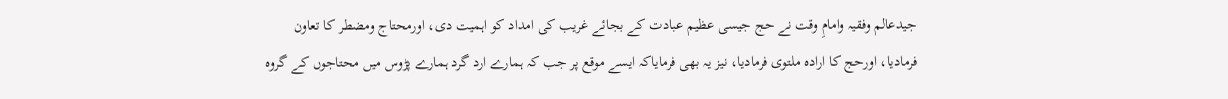جیدعالم وفقیہ وامامِ وقت نے حج جیسی عظیم عبادت کے بجائے غریب کی امداد کو اہمیت دی، اورمحتاج ومضطر کا تعاون فرمادیا، اورحج کا ارادہ ملتوی فرمادیا، نیز یہ بھی فرمایاکہ ایسے موقع پر جب کہ ہمارے ارد گرد ہمارے پڑوس میں محتاجوں کے گروہ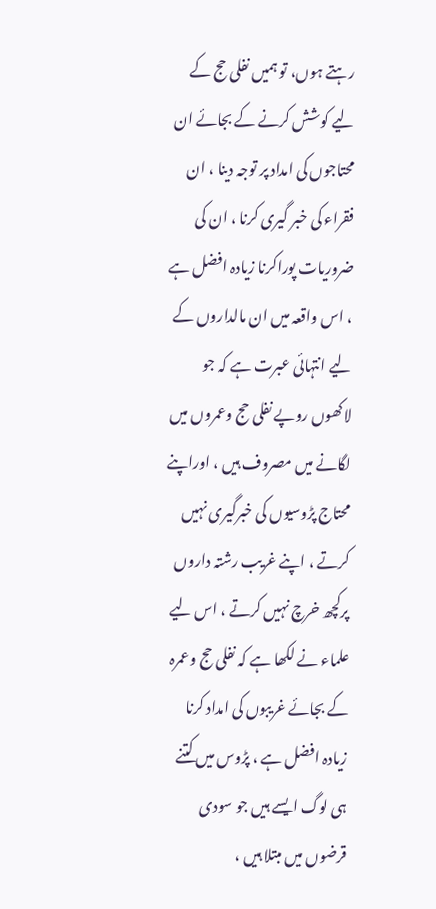رہتے ہوں، تو ہمیں نفلی حج کے لیے کوشش کرنے کے بجائے ان محتاجوں کی امداد پر توجہ دینا ، ان فقراء کی خبر گیری کرنا ، ان کی ضروریات پوراکرنا زیادہ افضل ہے ، اس واقعہ میں ان مالداروں کے لیے انتہائی عبرت ہے کہ جو لاکھوں روپے نفلی حج وعمروں میں لگانے میں مصروف ہیں ، اوراپنے محتاج پڑوسیوں کی خبرگیری نہیں کرتے ، اپنے غریب رشتہ داروں پرکچھ خرچ نہیں کرتے ، اس لیے علماء نے لکھا ہے کہ نفلی حج وعمرہ کے بجائے غریبوں کی امداد کرنا زیادہ افضل ہے ، پڑوس میں کتنے ہی لوگ ایسے ہیں جو سودی قرضوں میں مبتلا ہیں ،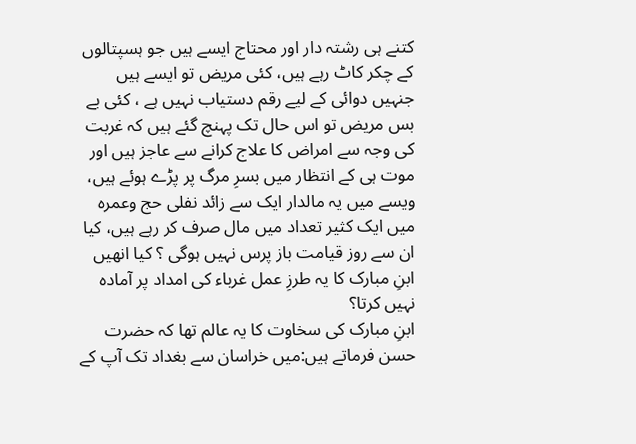کتنے ہی رشتہ دار اور محتاج ایسے ہیں جو ہسپتالوں کے چکر کاٹ رہے ہیں، کئی مریض تو ایسے ہیں جنہیں دوائی کے لیے رقم دستیاب نہیں ہے ، کئی بے بس مریض تو اس حال تک پہنچ گئے ہیں کہ غربت کی وجہ سے امراض کا علاج کرانے سے عاجز ہیں اور موت ہی کے انتظار میں بسرِ مرگ پر پڑے ہوئے ہیں، ویسے میں یہ مالدار ایک سے زائد نفلی حج وعمرہ میں ایک کثیر تعداد میں مال صرف کر رہے ہیں، کیا ان سے روز قیامت باز پرس نہیں ہوگی ؟ کیا انھیں ابنِ مبارک کا یہ طرزِ عمل غرباء کی امداد پر آمادہ نہیں کرتا؟
ابنِ مبارک کی سخاوت کا یہ عالم تھا کہ حضرت حسن فرماتے ہیں:میں خراسان سے بغداد تک آپ کے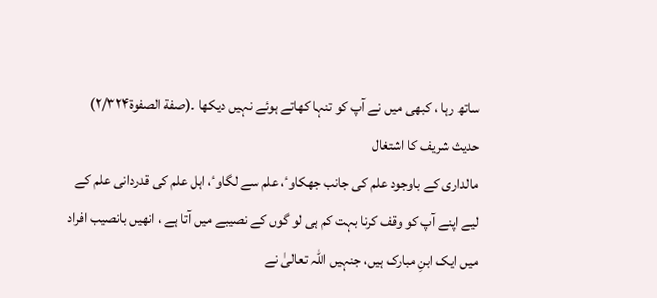ساتھ رہا ، کبھی میں نے آپ کو تنہا کھاتے ہوئے نہیں دیکھا ۔(صفة الصفوة۲/۳۲۴)
حدیث شریف کا اشتغال
مالداری کے باوجود علم کی جانب جھکاوٴ، علم سے لگاوٴ، اہل علم کی قدردانی علم کے لیے اپنے آپ کو وقف کرنا بہت کم ہی لو گوں کے نصیبے میں آتا ہے ، انھیں بانصیب افراد میں ایک ابنِ مبارک ہیں، جنہیں اللہ تعالیٰ نے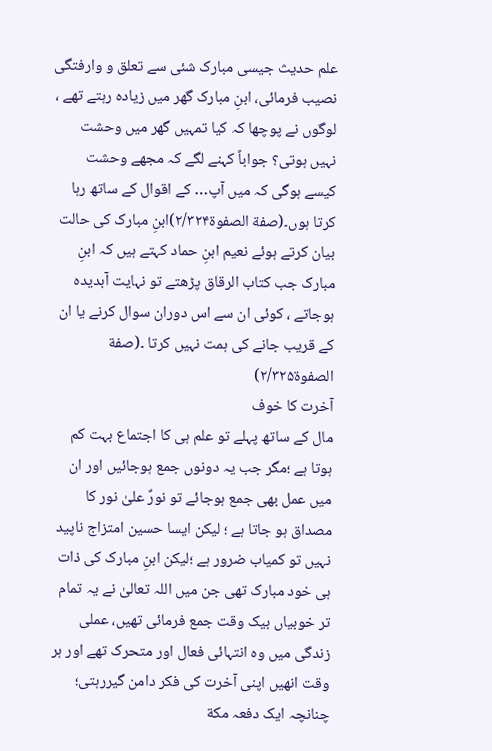علم حدیث جیسی مبارک شئی سے تعلق و وارفتگی نصیب فرمائی، ابنِ مبارک گھر میں زیادہ رہتے تھے ، لوگوں نے پوچھا کہ کیا تمہیں گھر میں وحشت نہیں ہوتی؟ جواباً کہنے لگے کہ مجھے وحشت کیسے ہوگی کہ میں آپ… کے اقوال کے ساتھ رہا کرتا ہوں۔(صفة الصفوة۲/۳۲۴)ابنِ مبارک کی حالت بیان کرتے ہوئے نعیم ابنِ حماد کہتے ہیں کہ ابنِ مبارک جب کتاب الرقاق پڑھتے تو نہایت آبدیدہ ہوجاتے ، کوئی ان سے اس دوران سوال کرنے یا ان کے قریب جانے کی ہمت نہیں کرتا ۔(صفة الصفوة۲/۳۲۵)
آخرت کا خوف
مال کے ساتھ پہلے تو علم ہی کا اجتماع بہت کم ہوتا ہے ؛مگر جب یہ دونوں جمع ہوجائیں اور ان میں عمل بھی جمع ہوجائے تو نورٌ علیٰ نور کا مصداق ہو جاتا ہے ؛ لیکن ایسا حسین امتزاج ناپید نہیں تو کمیاب ضرور ہے ؛لیکن ابنِ مبارک کی ذات ہی خود مبارک تھی جن میں اللہ تعالیٰ نے یہ تمام تر خوبیاں بیک وقت جمع فرمائی تھیں، عملی زندگی میں وہ انتہائی فعال اور متحرک تھے اور ہر وقت انھیں اپنی آخرت کی فکر دامن گیررہتی؛ چنانچہ ایک دفعہ مکة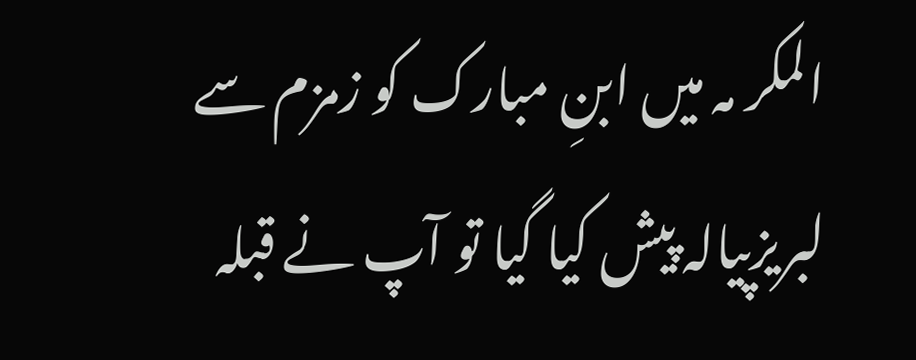المکر مہ میں ابنِ مبارک کو زمزم سے لبریزپیالہ پیش کیا گیا تو آپ نے قبلہ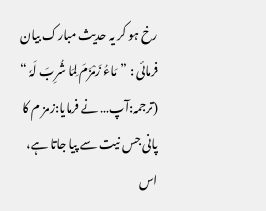رخ ہو کر یہ حدیث مبارک بیان فرمائی : ”مَاءُ زَمْزَمَ لِمَا شُرِبَ لَہٗ “ (ترجمہ:آپ… نے فرمایا:زمز م کا پانی جس نیت سے پیا جاتا ہے، اس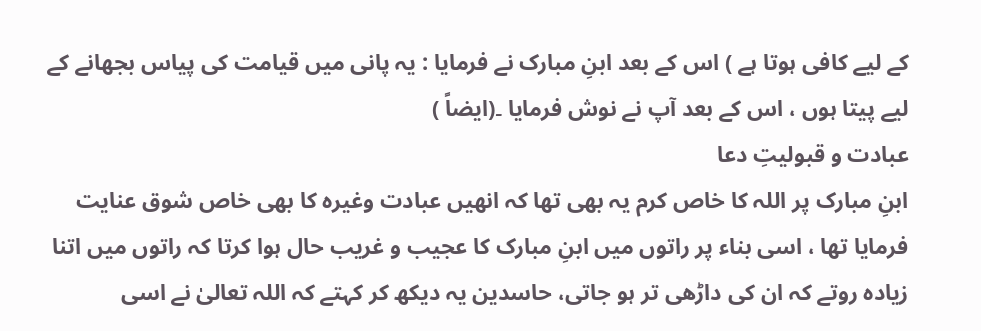کے لیے کافی ہوتا ہے ) اس کے بعد ابنِ مبارک نے فرمایا : یہ پانی میں قیامت کی پیاس بجھانے کے لیے پیتا ہوں ، اس کے بعد آپ نے نوش فرمایا ۔(ایضاً )
عبادت و قبولیتِ دعا
ابنِ مبارک پر اللہ کا خاص کرم یہ بھی تھا کہ انھیں عبادت وغیرہ کا بھی خاص شوق عنایت فرمایا تھا ، اسی بناء پر راتوں میں ابنِ مبارک کا عجیب و غریب حال ہوا کرتا کہ راتوں میں اتنا زیادہ روتے کہ ان کی داڑھی تر ہو جاتی، حاسدین یہ دیکھ کر کہتے کہ اللہ تعالیٰ نے اسی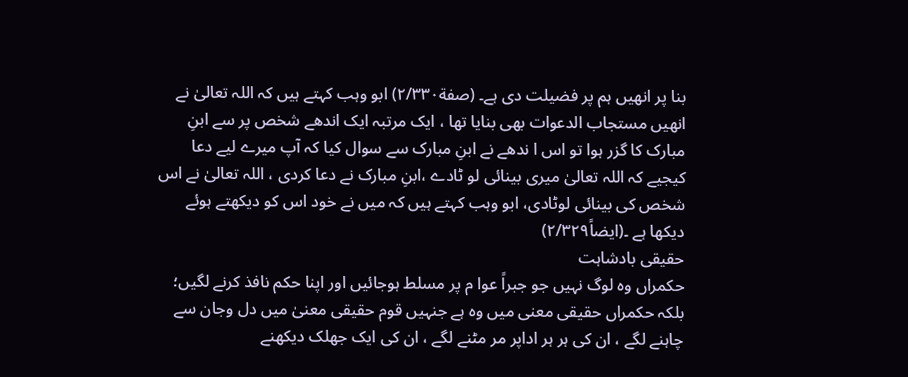بنا پر انھیں ہم پر فضیلت دی ہے۔ (صفة۲/۳۳۰) ابو وہب کہتے ہیں کہ اللہ تعالیٰ نے انھیں مستجاب الدعوات بھی بنایا تھا ، ایک مرتبہ ایک اندھے شخص پر سے ابنِ مبارک کا گزر ہوا تو اس ا ندھے نے ابنِ مبارک سے سوال کیا کہ آپ میرے لیے دعا کیجیے کہ اللہ تعالیٰ میری بینائی لو ٹادے ،ابنِ مبارک نے دعا کردی ، اللہ تعالیٰ نے اس شخص کی بینائی لوٹادی، ابو وہب کہتے ہیں کہ میں نے خود اس کو دیکھتے ہوئے دیکھا ہے ۔(ایضاً۲/۳۲۹)
حقیقی بادشاہت
حکمراں وہ لوگ نہیں جو جبراً عوا م پر مسلط ہوجائیں اور اپنا حکم نافذ کرنے لگیں؛ بلکہ حکمراں حقیقی معنی میں وہ ہے جنہیں قوم حقیقی معنیٰ میں دل وجان سے چاہنے لگے ، ان کی ہر ہر اداپر مر مٹنے لگے ، ان کی ایک جھلک دیکھنے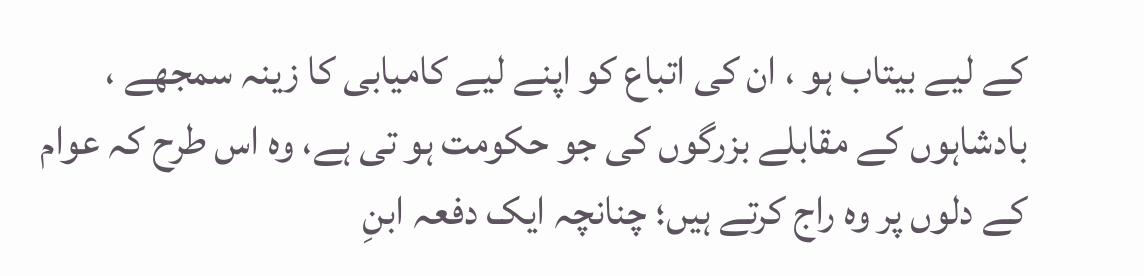کے لیے بیتاب ہو ، ان کی اتباع کو اپنے لیے کامیابی کا زینہ سمجھے ، بادشاہوں کے مقابلے بزرگوں کی جو حکومت ہو تی ہے، وہ اس طرح کہ عوام کے دلوں پر وہ راج کرتے ہیں؛ چنانچہ ایک دفعہ ابنِ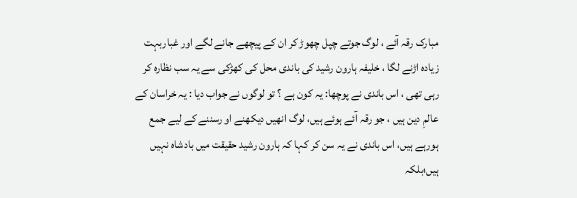مبارک رقہ آئے ، لوگ جوتے چپل چھوڑ کر ان کے پیچھے جانے لگے اور غباربہت زیادہ اڑنے لگا ، خلیفہ ہارون رشید کی باندی محل کی کھڑکی سے یہ سب نظارہ کر رہی تھی ، اس باندی نے پوچھا: یہ کون ہے ؟ تو لوگوں نے جواب دیا : یہ خراسان کے عالمِ دین ہیں ، جو رقہ آئے ہوئے ہیں، لوگ انھیں دیکھنے او رسننے کے لیے جمع ہورہے ہیں، اس باندی نے یہ سن کر کہا کہ ہارون رشید حقیقت میں بادشاہ نہیں ہیں؛بلکہ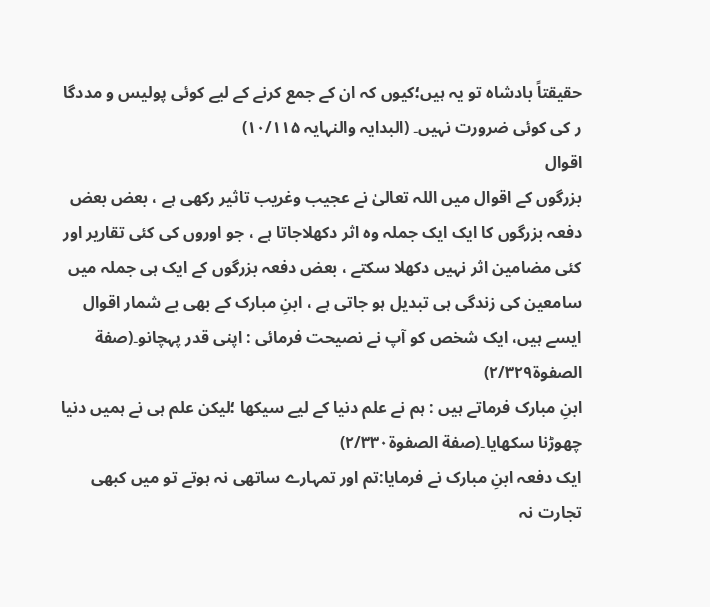حقیقتاً بادشاہ تو یہ ہیں؛کیوں کہ ان کے جمع کرنے کے لیے کوئی پولیس و مددگا ر کی کوئی ضرورت نہیں۔ (البدایہ والنہایہ ۱۰/۱۱۵)
اقوال
بزرگوں کے اقوال میں اللہ تعالیٰ نے عجیب وغریب تاثیر رکھی ہے ، بعض بعض دفعہ بزرگوں کا ایک ایک جملہ وہ اثر دکھلاجاتا ہے ، جو اوروں کی کئی تقاریر اور کئی مضامین اثر نہیں دکھلا سکتے ، بعض دفعہ بزرگوں کے ایک ہی جملہ میں سامعین کی زندگی ہی تبدیل ہو جاتی ہے ، ابنِ مبارک کے بھی بے شمار اقوال ایسے ہیں، ایک شخص کو آپ نے نصیحت فرمائی : اپنی قدر پہچانو۔(صفة الصفوة۲/۳۲۹)
ابنِ مبارک فرماتے ہیں : ہم نے علم دنیا کے لیے سیکھا ؛لیکن علم ہی نے ہمیں دنیا چھوڑنا سکھایا۔(صفة الصفوة۲/۳۳۰)
ایک دفعہ ابنِ مبارک نے فرمایا:تم اور تمہارے ساتھی نہ ہوتے تو میں کبھی تجارت نہ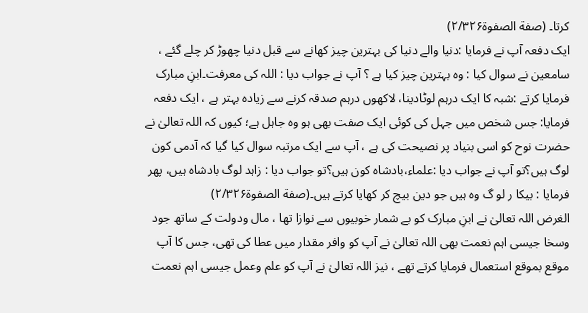کرتا۔ (صفة الصفوة۲/۳۲۶)
ایک دفعہ آپ نے فرمایا :دنیا والے دنیا کی بہترین چیز کھانے سے قبل دنیا چھوڑ کر چلے گئے ، سامعین نے سوال کیا : وہ بہترین چیز کیا ہے ؟ آپ نے جواب دیا : اللہ کی معرفت۔ابنِ مبارک فرمایا کرتے :شبہ کا ایک درہم لوٹادینا، لاکھوں درہم صدقہ کرنے سے زیادہ بہتر ہے ، ایک دفعہ فرمایا: جس شخص میں جہل کی کوئی ایک صفت بھی ہو وہ جاہل ہے؛ کیوں کہ اللہ تعالیٰ نے حضرت نوح کو اسی بنیاد پر نصیحت کی ہے ، آپ سے ایک مرتبہ سوال کیا گیا کہ آدمی کون لوگ ہیں؟تو آپ نے جواب دیا :علماء،بادشاہ کون ہیں؟تو جواب دیا : زاہد لوگ بادشاہ ہیں، پھر فرمایا : بیکا ر لو گ وہ ہیں جو دین بیچ کر کھایا کرتے ہیں۔(صفة الصفوة۲/۳۲۶)
الغرض اللہ تعالیٰ نے ابنِ مبارک کو بے شمار خوبیوں سے نوازا تھا ، مال ودولت کے ساتھ جود وسخا جیسی اہم نعمت بھی اللہ تعالیٰ نے آپ کو وافر مقدار میں عطا کی تھی، جس کا آپ موقع بموقع استعمال فرمایا کرتے تھے ، نیز اللہ تعالیٰ نے آپ کو علم وعمل جیسی اہم نعمت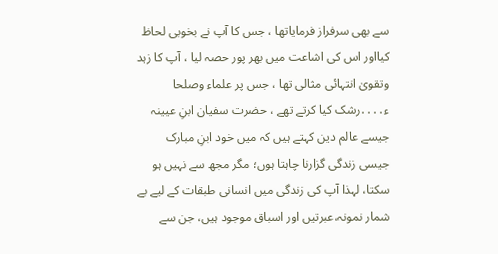سے بھی سرفراز فرمایاتھا ، جس کا آپ نے بخوبی لحاظ کیااور اس کی اشاعت میں بھر پور حصہ لیا ، آپ کا زہد وتقویٰ انتہائی مثالی تھا ، جس پر علماء وصلحا ء․․․․رشک کیا کرتے تھے ، حضرت سفیان ابنِ عیینہ جیسے عالم دین کہتے ہیں کہ میں خود ابنِ مبارک جیسی زندگی گزارنا چاہتا ہوں؛ مگر مجھ سے نہیں ہو سکتا، لہذا آپ کی زندگی میں انسانی طبقات کے لیے بے شمار نمونہ،عبرتیں اور اسباق موجود ہیں، جن سے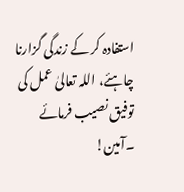استفادہ کر کے زندگی گزارنا چاہئے، اللہ تعالیٰ عمل کی توفیق نصیب فرمائے ۔آمین!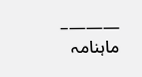———–
ماہنامہ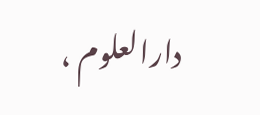دارالعلوم ،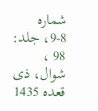شمارہ 8-9، جلد: 98 ، شوال، ذی قعدہ 1435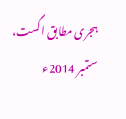ہجری مطابق اگست، ستمبر 2014ء